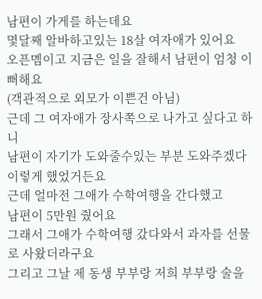남편이 가게를 하는데요
몇달째 알바하고있는 18살 여자애가 있어요
오픈멤이고 지금은 일을 잘해서 남편이 엄청 이뻐해요
(객관적으로 외모가 이쁜건 아님)
근데 그 여자애가 장사쪽으로 나가고 싶다고 하니
남편이 자기가 도와줄수있는 부분 도와주겠다 이렇게 했었거든요
근데 얼마전 그애가 수학여행을 간다했고
남편이 5만원 줬어요
그래서 그애가 수학여행 갔다와서 과자를 선물로 사왔더라구요
그리고 그날 제 동생 부부랑 저희 부부랑 술을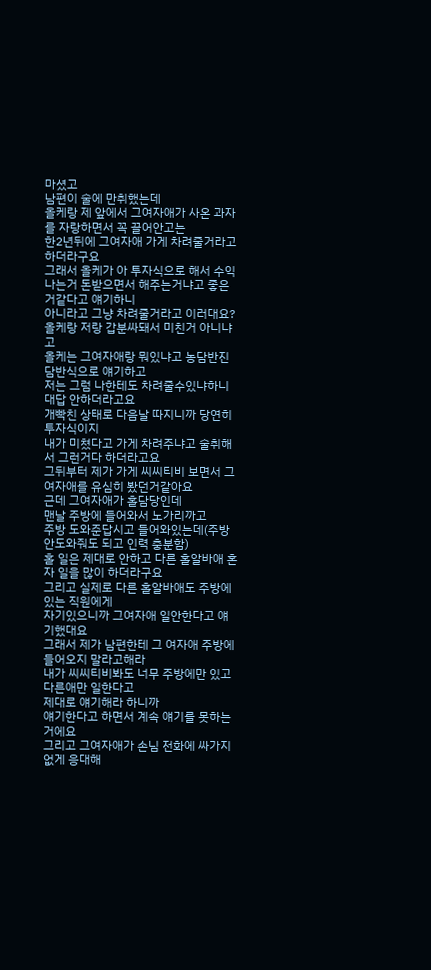마셨고
남편이 술에 만취했는데
올케랑 제 앞에서 그여자애가 사온 과자를 자랑하면서 꼭 끌어안고는
한2년뒤에 그여자애 가게 차려줄거라고 하더라구요
그래서 올케가 아 투자식으로 해서 수익 나는거 돈받으면서 해주는거냐고 좋은거같다고 얘기하니
아니라고 그냥 차려줄거라고 이러대요?
올케랑 저랑 갑분싸돼서 미친거 아니냐고
올케는 그여자애랑 뭐있냐고 농담반진담반식으로 얘기하고
저는 그럼 나한테도 차려줄수있냐하니
대답 안하더라고요
개빡친 상태로 다음날 따지니까 당연히 투자식이지
내가 미쳤다고 가게 차려주냐고 술취해서 그런거다 하더라고요
그뒤부터 제가 가게 씨씨티비 보면서 그여자애를 유심히 봤던거같아요
근데 그여자애가 홀담당인데
맨날 주방에 들어와서 노가리까고
주방 도와준답시고 들어와있는데(주방 안도와줘도 되고 인력 충분함)
홀 일은 제대로 안하고 다른 홀알바애 혼자 일을 많이 하더라구요
그리고 실제로 다른 홀알바애도 주방에 있는 직원에게
자기있으니까 그여자애 일안한다고 얘기했대요
그래서 제가 남편한테 그 여자애 주방에 들어오지 말라고해라
내가 씨씨티비봐도 너무 주방에만 있고 다른애만 일한다고
제대로 얘기해라 하니까
얘기한다고 하면서 계속 얘기를 못하는거에요
그리고 그여자애가 손님 전화에 싸가지없게 응대해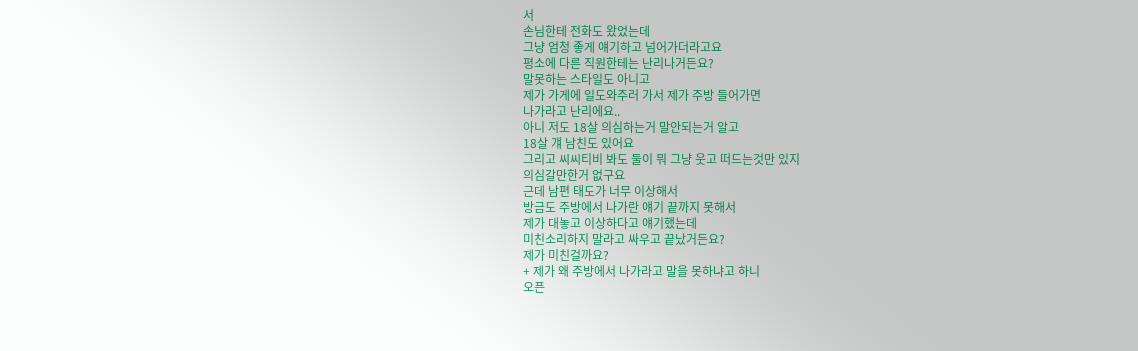서
손님한테 전화도 왔었는데
그냥 엄청 좋게 얘기하고 넘어가더라고요
평소에 다른 직원한테는 난리나거든요?
말못하는 스타일도 아니고
제가 가게에 일도와주러 가서 제가 주방 들어가면
나가라고 난리에요..
아니 저도 18살 의심하는거 말안되는거 알고
18살 걔 남친도 있어요
그리고 씨씨티비 봐도 둘이 뭐 그냥 웃고 떠드는것만 있지
의심갈만한거 없구요
근데 남편 태도가 너무 이상해서
방금도 주방에서 나가란 얘기 끝까지 못해서
제가 대놓고 이상하다고 얘기했는데
미친소리하지 말라고 싸우고 끝났거든요?
제가 미친걸까요?
+ 제가 왜 주방에서 나가라고 말을 못하냐고 하니
오픈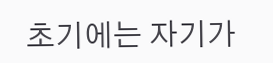초기에는 자기가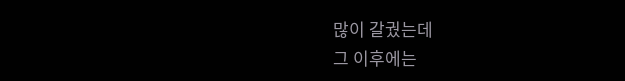많이 갈궜는데
그 이후에는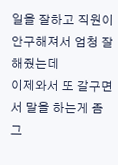일을 잘하고 직원이 안구해져서 엄청 잘해줬는데
이제와서 또 갈구면서 말을 하는게 좀 그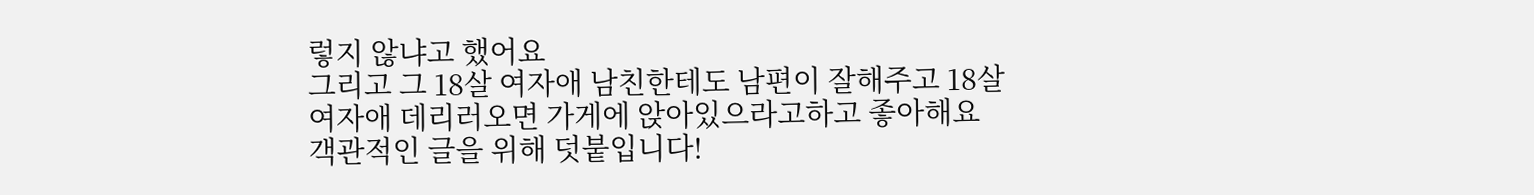렇지 않냐고 했어요
그리고 그 18살 여자애 남친한테도 남편이 잘해주고 18살 여자애 데리러오면 가게에 앉아있으라고하고 좋아해요
객관적인 글을 위해 덧붙입니다!